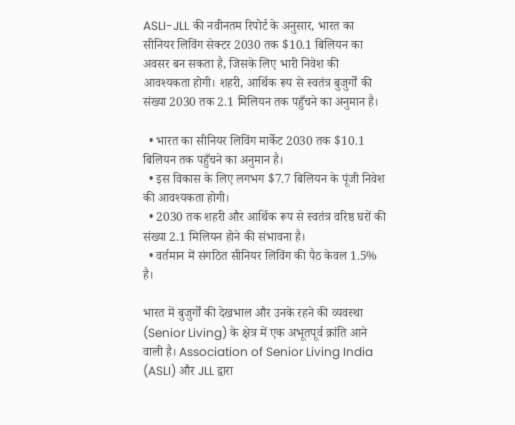ASLI-JLL की नवीनतम रिपोर्ट के अनुसार, भारत का सीनियर लिविंग सेक्टर 2030 तक $10.1 बिलियन का अवसर बन सकता है, जिसके लिए भारी निवेश की आवश्यकता होगी। शहरी, आर्थिक रूप से स्वतंत्र बुजुर्गों की संख्या 2030 तक 2.1 मिलियन तक पहुँचने का अनुमान है।

  • भारत का सीनियर लिविंग मार्केट 2030 तक $10.1 बिलियन तक पहुँचने का अनुमान है।
  • इस विकास के लिए लगभग $7.7 बिलियन के पूंजी निवेश की आवश्यकता होगी।
  • 2030 तक शहरी और आर्थिक रूप से स्वतंत्र वरिष्ठ घरों की संख्या 2.1 मिलियन होने की संभावना है।
  • वर्तमान में संगठित सीनियर लिविंग की पैठ केवल 1.5% है।

भारत में बुजुर्गों की देखभाल और उनके रहने की व्यवस्था (Senior Living) के क्षेत्र में एक अभूतपूर्व क्रांति आने वाली है। Association of Senior Living India (ASLI) और JLL द्वारा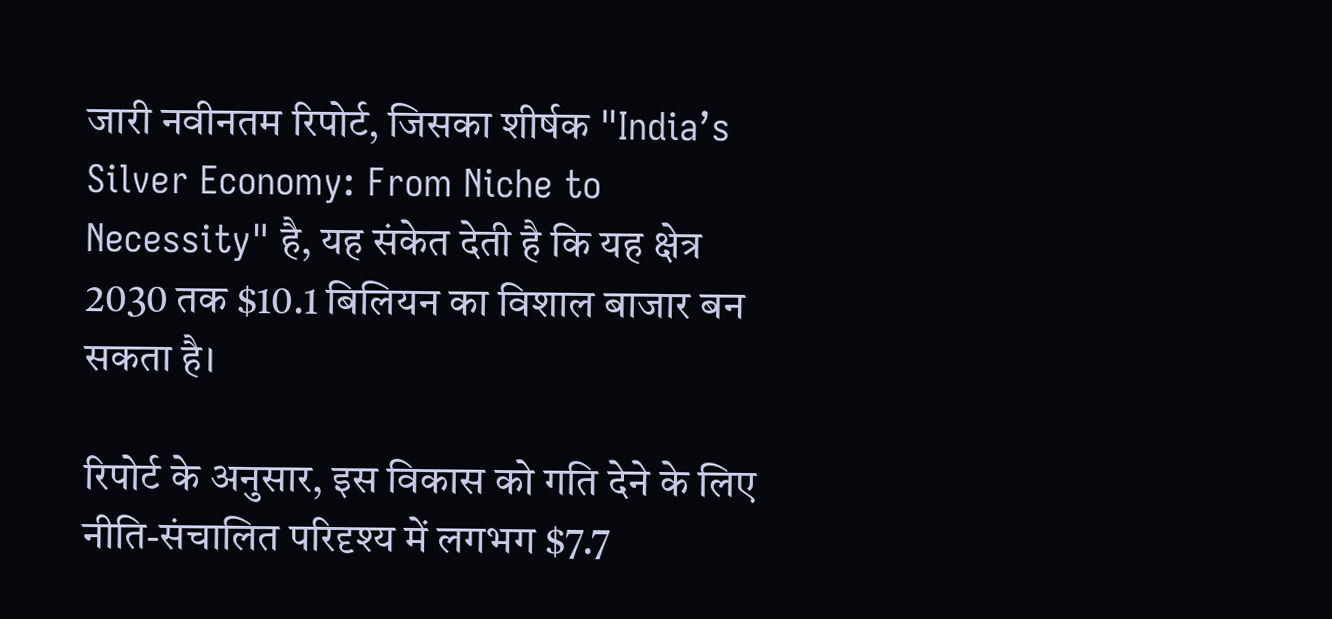जारी नवीनतम रिपोर्ट, जिसका शीर्षक "India’s Silver Economy: From Niche to Necessity" है, यह संकेत देती है कि यह क्षेत्र 2030 तक $10.1 बिलियन का विशाल बाजार बन सकता है।

रिपोर्ट के अनुसार, इस विकास को गति देने के लिए नीति-संचालित परिदृश्य में लगभग $7.7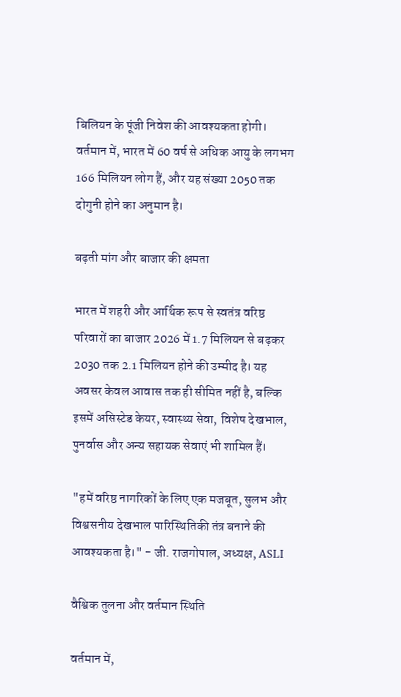बिलियन के पूंजी निवेश की आवश्यकता होगी। वर्तमान में, भारत में 60 वर्ष से अधिक आयु के लगभग 166 मिलियन लोग हैं, और यह संख्या 2050 तक दोगुनी होने का अनुमान है।

बढ़ती मांग और बाजार की क्षमता

भारत में शहरी और आर्थिक रूप से स्वतंत्र वरिष्ठ परिवारों का बाजार 2026 में 1.7 मिलियन से बढ़कर 2030 तक 2.1 मिलियन होने की उम्मीद है। यह अवसर केवल आवास तक ही सीमित नहीं है, बल्कि इसमें असिस्टेड केयर, स्वास्थ्य सेवा, विशेष देखभाल, पुनर्वास और अन्य सहायक सेवाएं भी शामिल हैं।

"हमें वरिष्ठ नागरिकों के लिए एक मजबूत, सुलभ और विश्वसनीय देखभाल पारिस्थितिकी तंत्र बनाने की आवश्यकता है।" - जी. राजगोपाल, अध्यक्ष, ASLI

वैश्विक तुलना और वर्तमान स्थिति

वर्तमान में,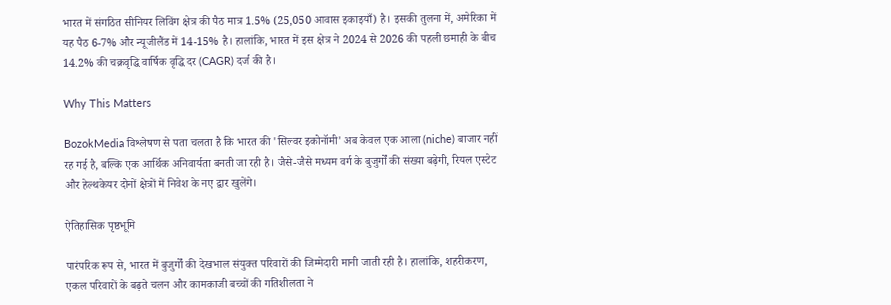भारत में संगठित सीनियर लिविंग क्षेत्र की पैठ मात्र 1.5% (25,050 आवास इकाइयाँ) है। इसकी तुलना में, अमेरिका में यह पैठ 6-7% और न्यूजीलैंड में 14-15% है। हालांकि, भारत में इस क्षेत्र ने 2024 से 2026 की पहली छमाही के बीच 14.2% की चक्रवृद्धि वार्षिक वृद्धि दर (CAGR) दर्ज की है।

Why This Matters

BozokMedia विश्लेषण से पता चलता है कि भारत की 'सिल्वर इकोनॉमी' अब केवल एक आला (niche) बाजार नहीं रह गई है, बल्कि एक आर्थिक अनिवार्यता बनती जा रही है। जैसे-जैसे मध्यम वर्ग के बुजुर्गों की संख्या बढ़ेगी, रियल एस्टेट और हेल्थकेयर दोनों क्षेत्रों में निवेश के नए द्वार खुलेंगे।

ऐतिहासिक पृष्ठभूमि

पारंपरिक रूप से, भारत में बुजुर्गों की देखभाल संयुक्त परिवारों की जिम्मेदारी मानी जाती रही है। हालांकि, शहरीकरण, एकल परिवारों के बढ़ते चलन और कामकाजी बच्चों की गतिशीलता ने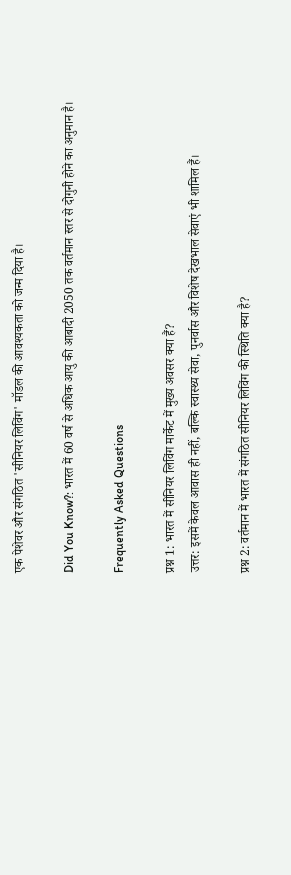एक पेशेवर और संगठित 'सीनियर लिविंग' मॉडल की आवश्यकता को जन्म दिया है।

Did You Know?: भारत में 60 वर्ष से अधिक आयु की आबादी 2050 तक वर्तमान स्तर से दोगुनी होने का अनुमान है।

Frequently Asked Questions

प्रश्न 1: भारत में सीनियर लिविंग मार्केट में मुख्य अवसर क्या हैं?
उत्तर: इसमें केवल आवास ही नहीं, बल्कि स्वास्थ्य सेवा, पुनर्वास और विशेष देखभाल सेवाएं भी शामिल हैं।

प्रश्न 2: वर्तमान में भारत में संगठित सीनियर लिविंग की स्थिति क्या है?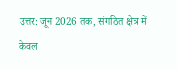उत्तर: जून 2026 तक, संगठित क्षेत्र में केवल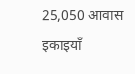25,050 आवास इकाइयाँ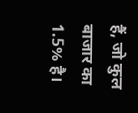हैं, जो कुल बाजार का 1.5% है।